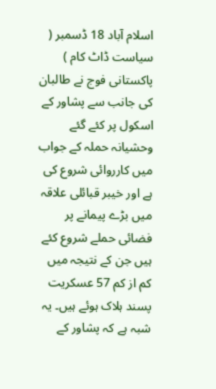اسلام آباد 18 ڈسمبر ( سیاست ڈاٹ کام ) پاکستانی فوج نے طالبان کی جانب سے پشاور کے اسکول پر کئے گئے وحشیانہ حملہ کے جواب میں کارروائی شروع کی ہے اور خیبر قبائلی علاقہ میں بڑے پیمانے پر فضائی حملے شروع کئے ہیں جن کے نتیجہ میں کم از کم 57 عسکریت پسند ہلاک ہوئے ہیں۔ یہ شبہ ہے کہ پشاور کے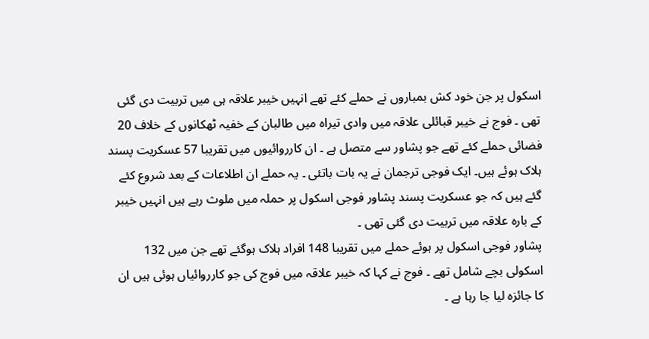اسکول پر جن خود کش بمباروں نے حملے کئے تھے انہیں خیبر علاقہ ہی میں تربیت دی گئی تھی ۔ فوج نے خیبر قبائلی علاقہ میں وادی تیراہ میں طالبان کے خفیہ ٹھکانوں کے خلاف 20 فضائی حملے کئے تھے جو پشاور سے متصل ہے ۔ ان کارروائیوں میں تقریبا 57 عسکریت پسند ہلاک ہوئے ہیں۔ ایک فوجی ترجمان نے یہ بات باتئی ۔ یہ حملے ان اطلاعات کے بعد شروع کئے گئے ہیں کہ جو عسکریت پسند پشاور فوجی اسکول پر حملہ میں ملوث رہے ہیں انہیں خیبر کے بارہ علاقہ میں تربیت دی گئی تھی ۔
پشاور فوجی اسکول پر ہوئے حملے میں تقریبا 148 افراد ہلاک ہوگئے تھے جن میں 132 اسکولی بچے شامل تھے ۔ فوج نے کہا کہ خیبر علاقہ میں فوج کی جو کارروائیاں ہوئی ہیں ان کا جائزہ لیا جا رہا ہے ۔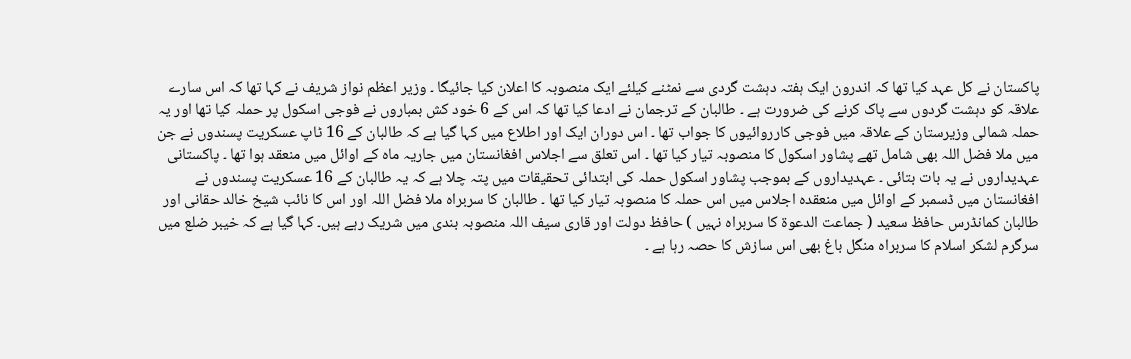پاکستان نے کل عہد کیا تھا کہ اندرون ایک ہفتہ دہشت گردی سے نمٹنے کیلئے ایک منصوبہ کا اعلان کیا جائیگا ۔ وزیر اعظم نواز شریف نے کہا تھا کہ اس سارے علاقہ کو دہشت گردوں سے پاک کرنے کی ضرورت ہے ۔ طالبان کے ترجمان نے ادعا کیا تھا کہ اس کے 6 خود کش بمباروں نے فوجی اسکول پر حملہ کیا تھا اور یہ حملہ شمالی وزیرستان کے علاقہ میں فوجی کارروائیوں کا جواب تھا ۔ اس دوران ایک اور اطلاع میں کہا گیا ہے کہ طالبان کے 16 ٹاپ عسکریت پسندوں نے جن میں ملا فضل اللہ بھی شامل تھے پشاور اسکول کا منصوبہ تیار کیا تھا ۔ اس تعلق سے اجلاس افغانستان میں جاریہ ماہ کے اوائل میں منعقد ہوا تھا ۔ پاکستانی عہدیداروں نے یہ بات بتائی ۔ عہدیداروں کے بموجب پشاور اسکول حملہ کی ابتدائی تحقیقات میں پتہ چلا ہے کہ یہ طالبان کے 16 عسکریت پسندوں نے افغانستان میں ڈسمبر کے اوائل میں منعقدہ اجلاس میں اس حملہ کا منصوبہ تیار کیا تھا ۔ طالبان کا سربراہ ملا فضل اللہ اور اس کا نائب شیخ خالد حقانی اور طالبان کمانڈرس حافظ سعید ( جماعت الدعوۃ کا سربراہ نہیں ) حافظ دولت اور قاری سیف اللہ منصوبہ بندی میں شریک رہے ہیں۔ کہا گیا ہے کہ خیبر ضلع میں سرگرم لشکر اسلام کا سربراہ منگل باغ بھی اس سازش کا حصہ رہا ہے ۔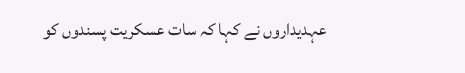عہدیداروں نے کہا کہ سات عسکریت پسندوں کو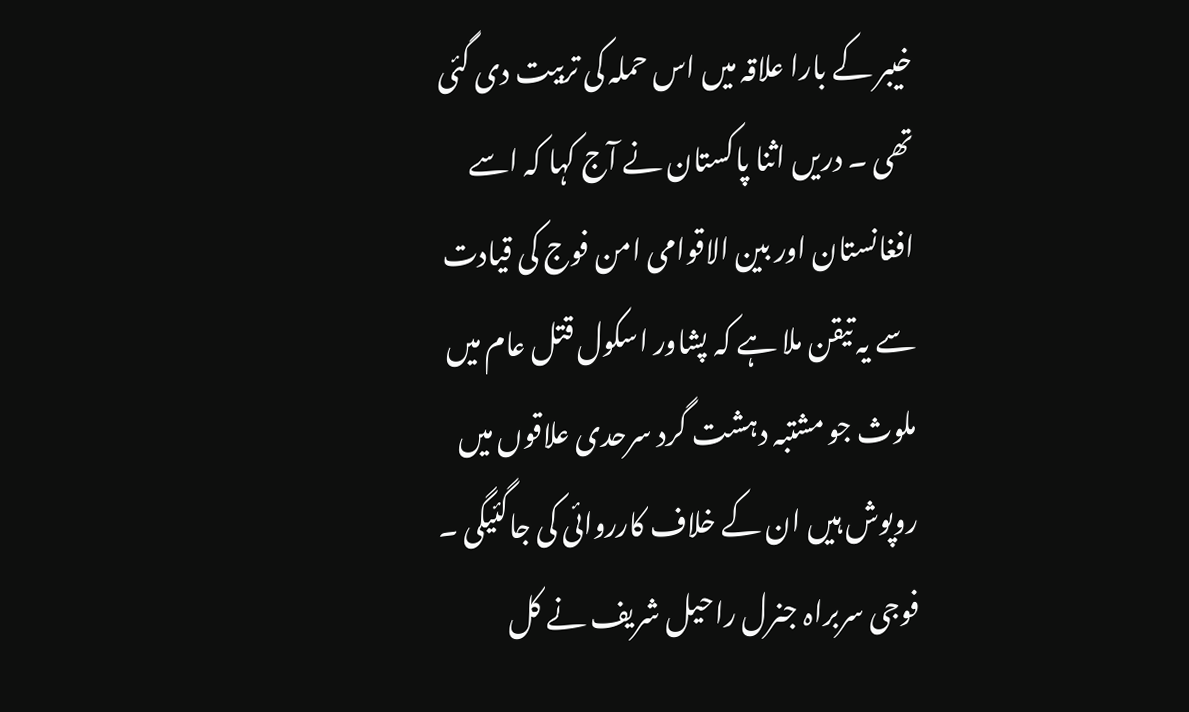خیبر کے بارا علاقہ میں اس حملہ کی تربیت دی گئی تھی ۔ دریں اثنا پاکستان نے آج کہا کہ اسے افغانستان اور بین الاقوامی امن فوج کی قیادت سے یہ تیقن ملا ہے کہ پشاور اسکول قتل عام میں ملوث جو مشتبہ دہشت گرد سرحدی علاقوں میں روپوش ہیں ان کے خلاف کارروائی کی جاگئیگی ۔ فوجی سربراہ جنرل راحیل شریف نے کل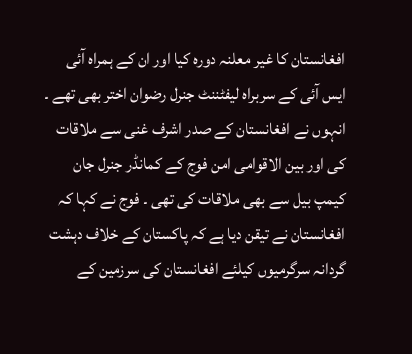افغانستان کا غیر معلنہ دورہ کیا اور ان کے ہمراہ آئی ایس آئی کے سربراہ لیفٹننٹ جنرل رضوان اختر بھی تھے ۔ انہوں نے افغانستان کے صدر اشرف غنی سے ملاقات کی اور بین الاقوامی امن فوج کے کمانڈر جنرل جان کیمپ بیل سے بھی ملاقات کی تھی ۔ فوج نے کہا کہ افغانستان نے تیقن دیا ہے کہ پاکستان کے خلاف دہشت گردانہ سرگرمیوں کیلئے افغانستان کی سرزمین کے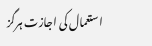استعمال کی اجازت ہرگز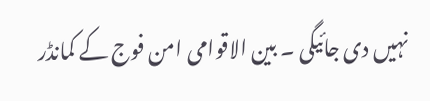نہیں دی جائیگی ۔ بین الاقوامی امن فوج کے کمانڈر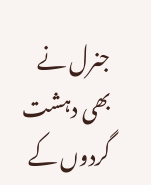جنرل نے بھی دہشت گردوں کے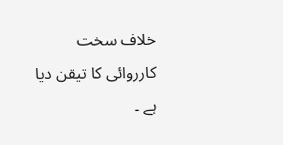خلاف سخت کارروائی کا تیقن دیا ہے ۔